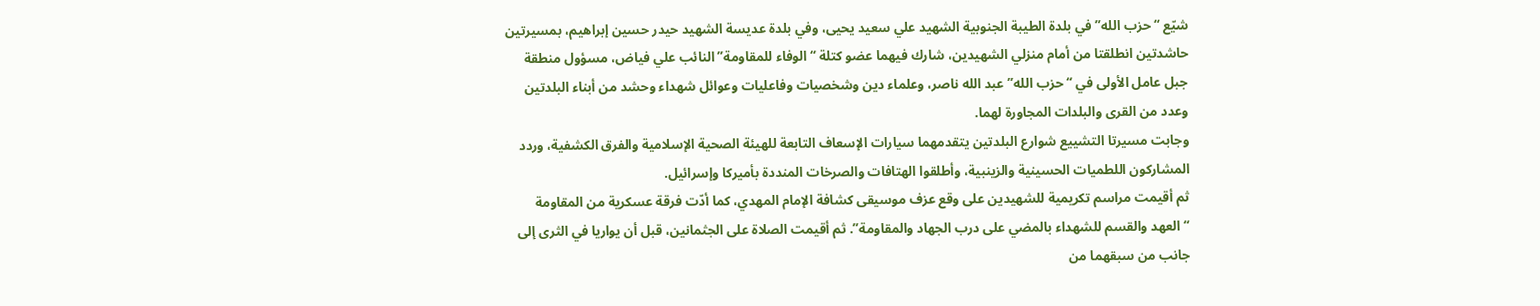شيّع “حزب الله” في بلدة الطيبة الجنوبية الشهيد علي سعيد يحيى، وفي بلدة عديسة الشهيد حيدر حسين إبراهيم، بمسيرتين حاشدتين انطلقتا من أمام منزلي الشهيدين، شارك فيهما عضو كتلة “الوفاء للمقاومة” النائب علي فياض، مسؤول منطقة جبل عامل الأولى في “حزب الله” عبد الله ناصر، وعلماء دين وشخصيات وفاعليات وعوائل شهداء وحشد من أبناء البلدتين وعدد من القرى والبلدات المجاورة لهما.
وجابت مسيرتا التشييع شوارع البلدتين يتقدمهما سيارات الإسعاف التابعة للهيئة الصحية الإسلامية والفرق الكشفية، وردد المشاركون اللطميات الحسينية والزينبية، وأطلقوا الهتافات والصرخات المنددة بأميركا وإسرائيل.
ثم أقيمت مراسم تكريمية للشهيدين على وقع عزف موسيقى كشافة الإمام المهدي، كما أدّت فرقة عسكرية من المقاومة “العهد والقسم للشهداء بالمضي على درب الجهاد والمقاومة”. ثم أقيمت الصلاة على الجثمانين، قبل أن يواريا في الثرى إلى جانب من سبقهما من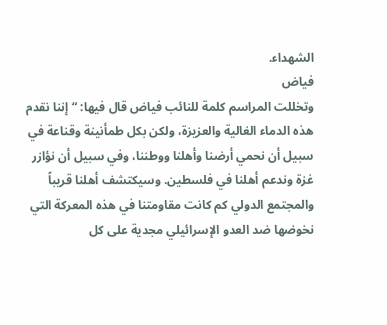الشهداء.
فياض
وتخللت المراسم كلمة للنائب فياض قال فيها: “إننا نقدم هذه الدماء الغالية والعزيزة، ولكن بكل طمأنينة وقناعة في سبيل أن نحمي أرضنا وأهلنا ووطننا، وفي سبيل أن نؤازر غزة وندعم أهلنا في فلسطين. وسيكتشف أهلنا قريباً والمجتمع الدولي كم كانت مقاومتنا في هذه المعركة التي نخوضها ضد العدو الإسرائيلي مجدية على كل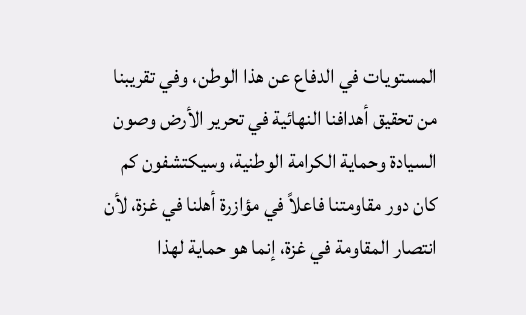المستويات في الدفاع عن هذا الوطن، وفي تقريبنا من تحقيق أهدافنا النهائية في تحرير الأرض وصون السيادة وحماية الكرامة الوطنية، وسيكتشفون كم كان دور مقاومتنا فاعلاً في مؤازرة أهلنا في غزة، لأن انتصار المقاومة في غزة، إنما هو حماية لهذا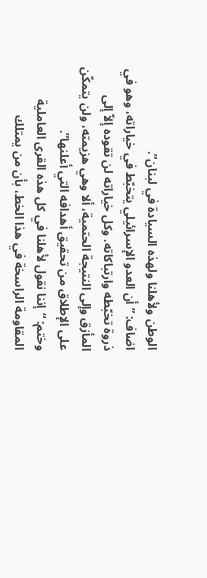الوطن ولأهلنا ولهذه السيادة في لبنان”.
اضاف: ” أن العدو الإسرائيلي يتخبّط في خياراته، وهو في ذروة تخبّطه وارتباكاته. وكل خياراته لن تقوده إلاّ إلى المأزق وإلى النتيجة الحتمية، ألا وهي هزيمته، ولن يتمكّن على الإطلاق من تحقيق أهدافه التي أعلنها”.
وختم: “إننا نقول لأهلنا في كل هذه القرى العاملية المقاومة الراسخة في هذا الخط، بأن من يمتلك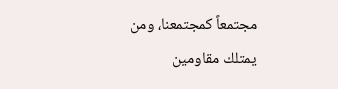مجتمعاً كمجتمعنا، ومن يمتلك مقاومين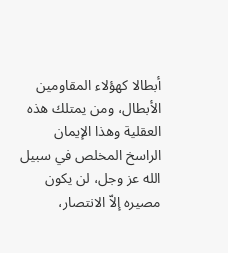أبطالا كهؤلاء المقاومين الأبطال، ومن يمتلك هذه العقلية وهذا الإيمان الراسخ المخلص في سبيل الله عز وجل، لن يكون مصيره إلاّ الانتصار،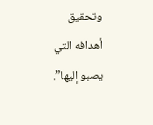وتحقيق أهدافه التي يصبو إليها”.